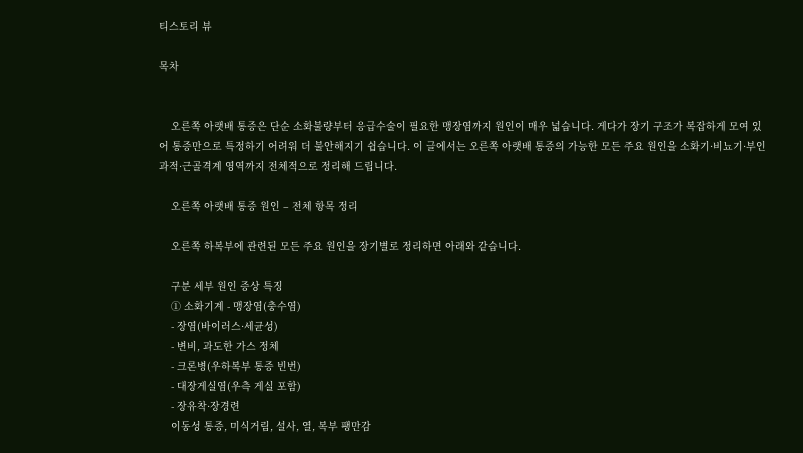티스토리 뷰

목차


    오른쪽 아랫배 통증은 단순 소화불량부터 응급수술이 필요한 맹장염까지 원인이 매우 넓습니다. 게다가 장기 구조가 복잡하게 모여 있어 통증만으로 특정하기 어려워 더 불안해지기 쉽습니다. 이 글에서는 오른쪽 아랫배 통증의 가능한 모든 주요 원인을 소화기·비뇨기·부인과적·근골격계 영역까지 전체적으로 정리해 드립니다.

    오른쪽 아랫배 통증 원인 – 전체 항목 정리

    오른쪽 하복부에 관련된 모든 주요 원인을 장기별로 정리하면 아래와 같습니다.

    구분 세부 원인 증상 특징
    ① 소화기계 - 맹장염(충수염)
    - 장염(바이러스·세균성)
    - 변비, 과도한 가스 정체
    - 크론병(우하복부 통증 빈번)
    - 대장게실염(우측 게실 포함)
    - 장유착·장경련
    이동성 통증, 미식거림, 설사, 열, 복부 팽만감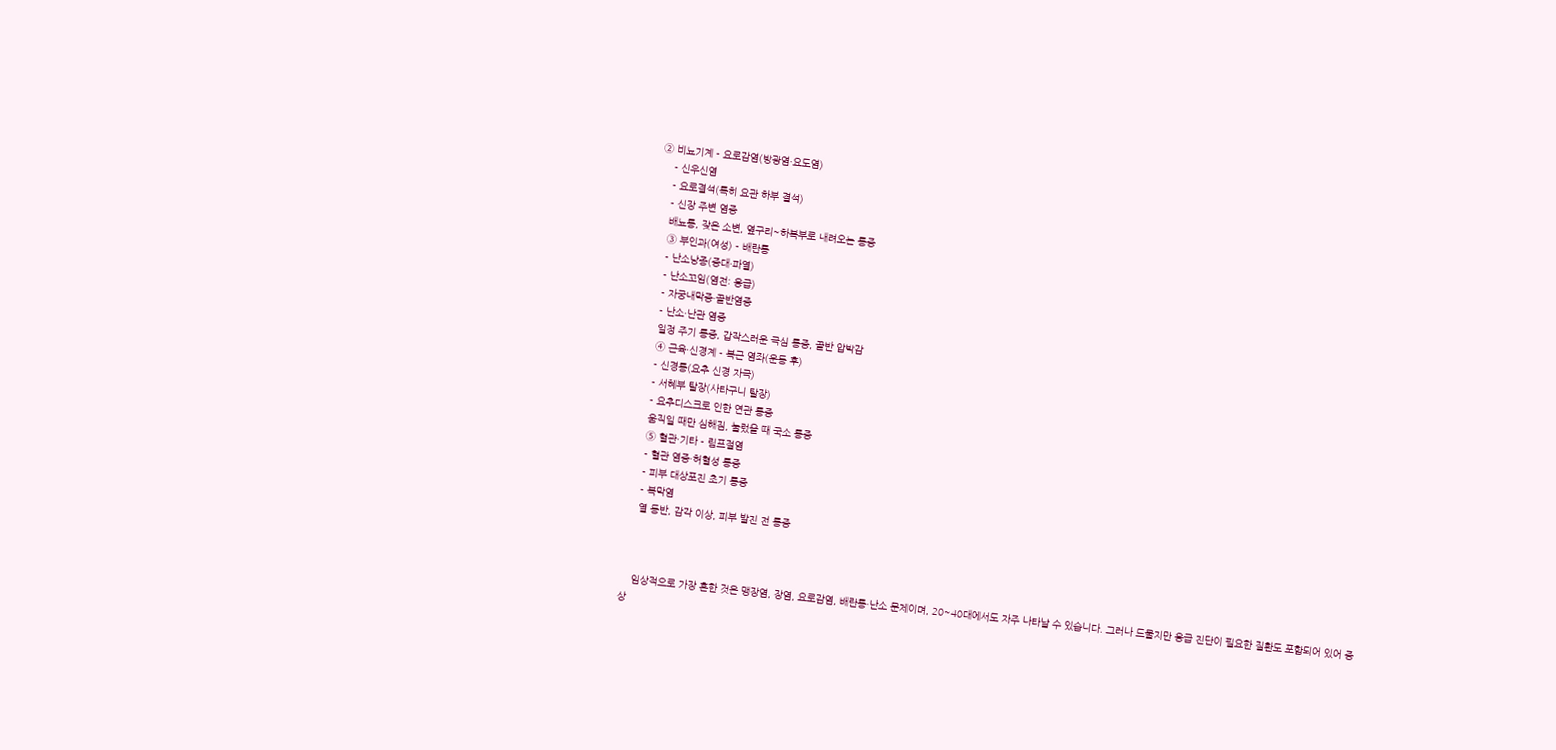② 비뇨기계 - 요로감염(방광염·요도염)
    - 신우신염
    - 요로결석(특히 요관 하부 결석)
    - 신장 주변 염증
    배뇨통, 잦은 소변, 옆구리~하복부로 내려오는 통증
    ③ 부인과(여성) - 배란통
    - 난소낭종(증대·파열)
    - 난소꼬임(염전: 응급)
    - 자궁내막증·골반염증
    - 난소·난관 염증
    일정 주기 통증, 갑작스러운 극심 통증, 골반 압박감
    ④ 근육·신경계 - 복근 염좌(운동 후)
    - 신경통(요추 신경 자극)
    - 서혜부 탈장(사타구니 탈장)
    - 요추디스크로 인한 연관 통증
    움직일 때만 심해짐, 눌렀을 때 국소 통증
    ⑤ 혈관·기타 - 림프절염
    - 혈관 염증·허혈성 통증
    - 피부 대상포진 초기 통증
    - 복막염
    열 동반, 감각 이상, 피부 발진 전 통증



    임상적으로 가장 흔한 것은 맹장염, 장염, 요로감염, 배란통·난소 문제이며, 20~40대에서도 자주 나타날 수 있습니다. 그러나 드물지만 응급 진단이 필요한 질환도 포함되어 있어 증상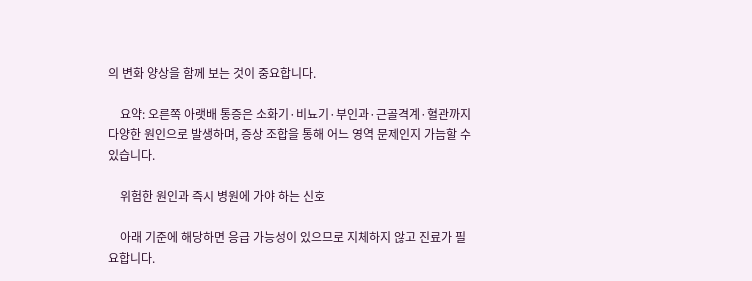의 변화 양상을 함께 보는 것이 중요합니다.

    요약: 오른쪽 아랫배 통증은 소화기·비뇨기·부인과·근골격계·혈관까지 다양한 원인으로 발생하며, 증상 조합을 통해 어느 영역 문제인지 가늠할 수 있습니다.

    위험한 원인과 즉시 병원에 가야 하는 신호

    아래 기준에 해당하면 응급 가능성이 있으므로 지체하지 않고 진료가 필요합니다.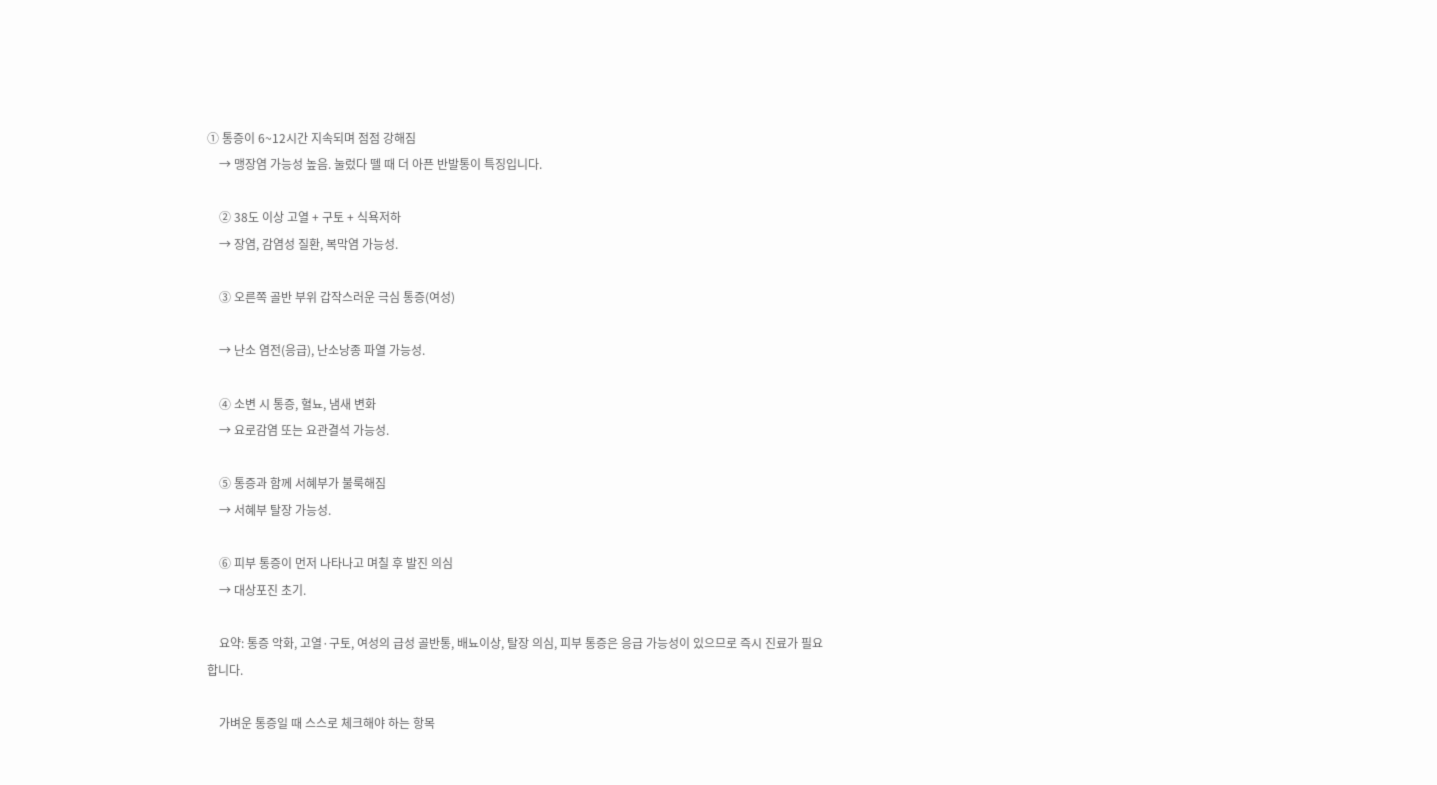① 통증이 6~12시간 지속되며 점점 강해짐
    → 맹장염 가능성 높음. 눌렀다 뗄 때 더 아픈 반발통이 특징입니다.

    ② 38도 이상 고열 + 구토 + 식욕저하
    → 장염, 감염성 질환, 복막염 가능성.

    ③ 오른쪽 골반 부위 갑작스러운 극심 통증(여성)

    → 난소 염전(응급), 난소낭종 파열 가능성.

    ④ 소변 시 통증, 혈뇨, 냄새 변화
    → 요로감염 또는 요관결석 가능성.

    ⑤ 통증과 함께 서혜부가 불룩해짐
    → 서혜부 탈장 가능성.

    ⑥ 피부 통증이 먼저 나타나고 며칠 후 발진 의심
    → 대상포진 초기.

    요약: 통증 악화, 고열·구토, 여성의 급성 골반통, 배뇨이상, 탈장 의심, 피부 통증은 응급 가능성이 있으므로 즉시 진료가 필요합니다.

    가벼운 통증일 때 스스로 체크해야 하는 항목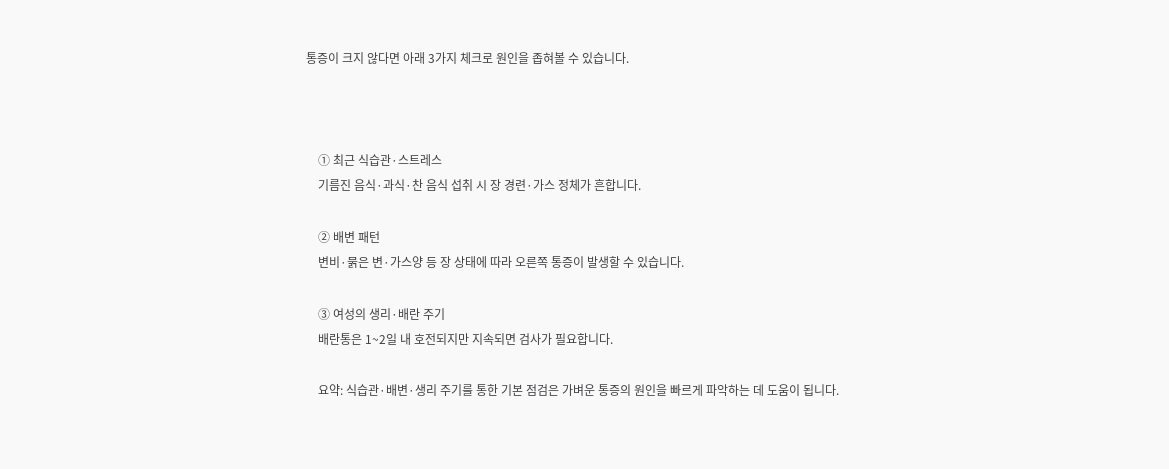통증이 크지 않다면 아래 3가지 체크로 원인을 좁혀볼 수 있습니다.



    ① 최근 식습관·스트레스
    기름진 음식·과식·찬 음식 섭취 시 장 경련·가스 정체가 흔합니다.

    ② 배변 패턴
    변비·묽은 변·가스양 등 장 상태에 따라 오른쪽 통증이 발생할 수 있습니다.

    ③ 여성의 생리·배란 주기
    배란통은 1~2일 내 호전되지만 지속되면 검사가 필요합니다.

    요약: 식습관·배변·생리 주기를 통한 기본 점검은 가벼운 통증의 원인을 빠르게 파악하는 데 도움이 됩니다.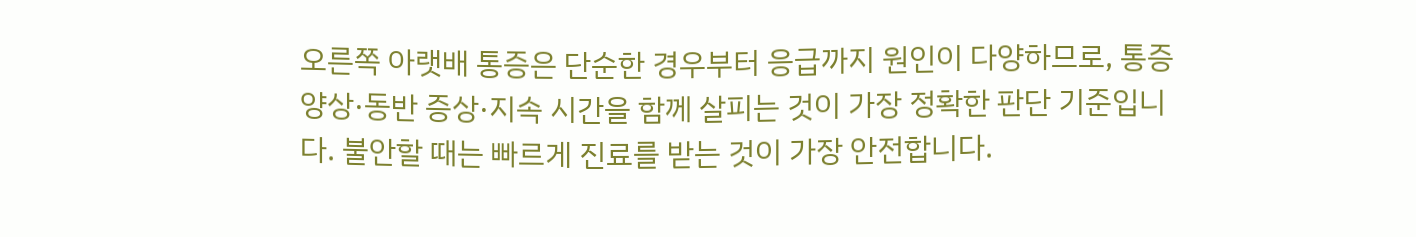오른쪽 아랫배 통증은 단순한 경우부터 응급까지 원인이 다양하므로, 통증 양상·동반 증상·지속 시간을 함께 살피는 것이 가장 정확한 판단 기준입니다. 불안할 때는 빠르게 진료를 받는 것이 가장 안전합니다.